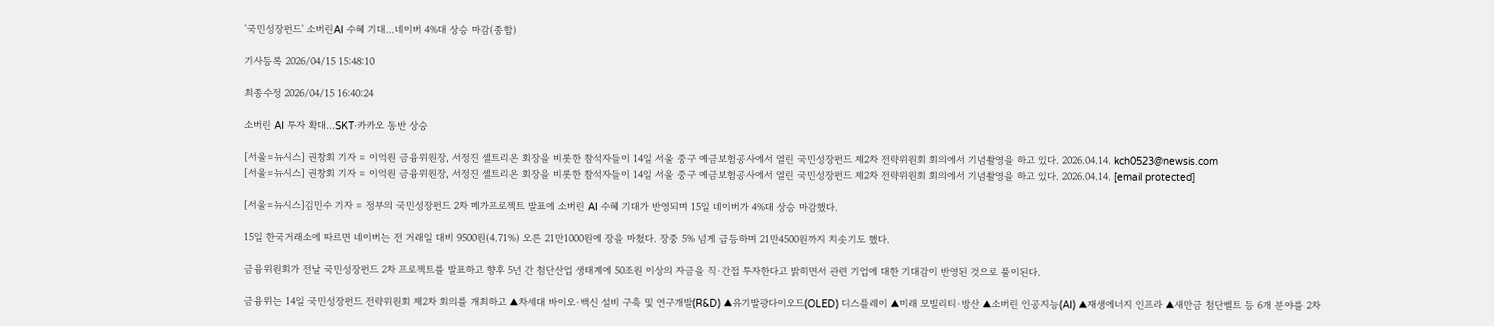'국민성장펀드' 소버린AI 수혜 기대…네이버 4%대 상승 마감(종합)

기사등록 2026/04/15 15:48:10

최종수정 2026/04/15 16:40:24

소버린 AI 투자 확대…SKT·카카오 동반 상승

[서울=뉴시스] 권창회 기자 = 이억원 금융위원장, 서정진 셀트리온 회장을 비롯한 참석자들이 14일 서울 중구 예금보험공사에서 열린 국민성장펀드 제2차 전략위원회 회의에서 기념촬영을 하고 있다. 2026.04.14. kch0523@newsis.com
[서울=뉴시스] 권창회 기자 = 이억원 금융위원장, 서정진 셀트리온 회장을 비롯한 참석자들이 14일 서울 중구 예금보험공사에서 열린 국민성장펀드 제2차 전략위원회 회의에서 기념촬영을 하고 있다. 2026.04.14. [email protected]

[서울=뉴시스]김민수 기자 = 정부의 국민성장펀드 2차 메가프로젝트 발표에 소버린 AI 수혜 기대가 반영되며 15일 네이버가 4%대 상승 마감했다.

15일 한국거래소에 따르면 네이버는 전 거래일 대비 9500원(4.71%) 오른 21만1000원에 장을 마쳤다. 장중 5% 넘게 급등하며 21만4500원까지 치솟기도 했다.

금융위원회가 전날 국민성장펀드 2차 프로젝트를 발표하고 향후 5년 간 첨단산업 생태계에 50조원 이상의 자금을 직·간접 투자한다고 밝히면서 관련 기업에 대한 기대감이 반영된 것으로 풀이된다.

금융위는 14일 국민성장펀드 전략위원회 제2차 회의를 개최하고 ▲차세대 바이오·백신 설비 구축 및 연구개발(R&D) ▲유기발광다이오드(OLED) 디스플레이 ▲미래 모빌리티·방산 ▲소버린 인공지능(AI) ▲재생에너지 인프라 ▲새만금 첨단벨트 등 6개 분야를 2차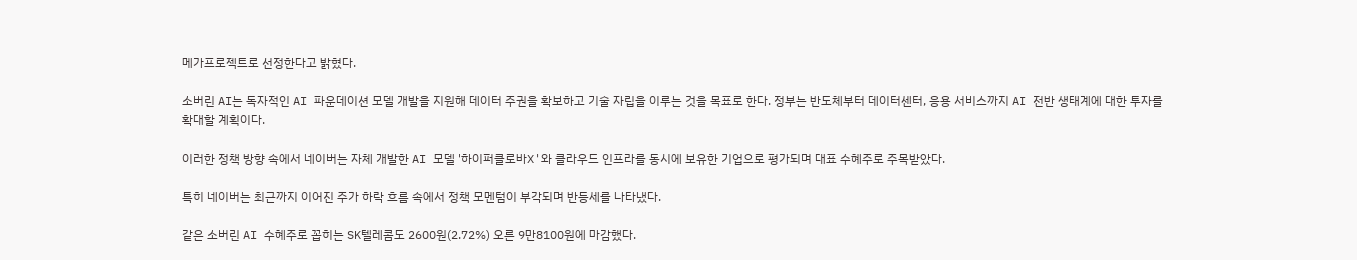메가프로젝트로 선정한다고 밝혔다.

소버린 AI는 독자적인 AI 파운데이션 모델 개발을 지원해 데이터 주권을 확보하고 기술 자립을 이루는 것을 목표로 한다. 정부는 반도체부터 데이터센터, 응용 서비스까지 AI 전반 생태계에 대한 투자를 확대할 계획이다.

이러한 정책 방향 속에서 네이버는 자체 개발한 AI 모델 '하이퍼클로바X'와 클라우드 인프라를 동시에 보유한 기업으로 평가되며 대표 수혜주로 주목받았다.

특히 네이버는 최근까지 이어진 주가 하락 흐름 속에서 정책 모멘텀이 부각되며 반등세를 나타냈다.

같은 소버린 AI 수혜주로 꼽히는 SK텔레콤도 2600원(2.72%) 오른 9만8100원에 마감했다.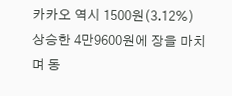카카오 역시 1500원(3.12%) 상승한 4만9600원에 장을 마치며 동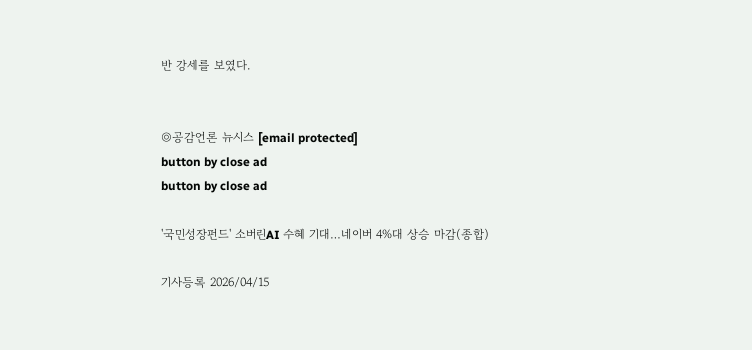반 강세를 보였다.


◎공감언론 뉴시스 [email protected]
button by close ad
button by close ad

'국민성장펀드' 소버린AI 수혜 기대…네이버 4%대 상승 마감(종합)

기사등록 2026/04/15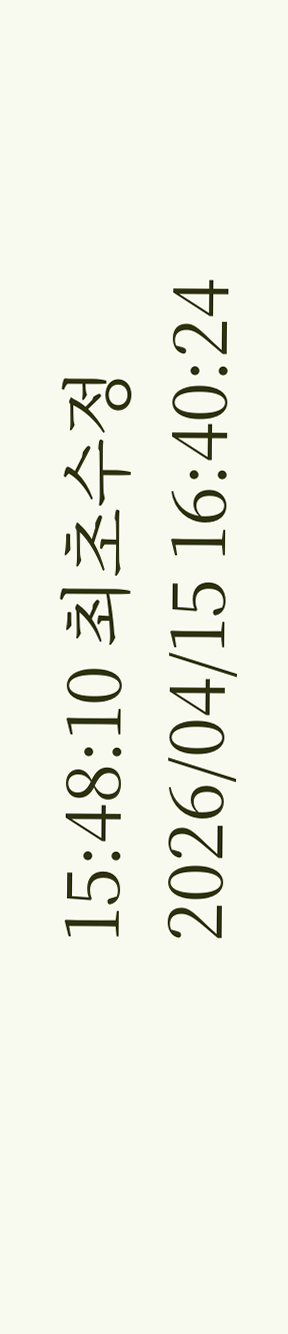15:48:10 최초수정 2026/04/15 16:40:24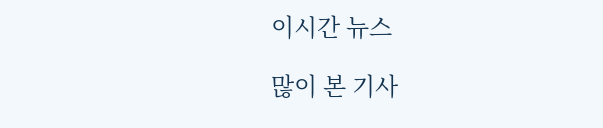이시간 뉴스

많이 본 기사